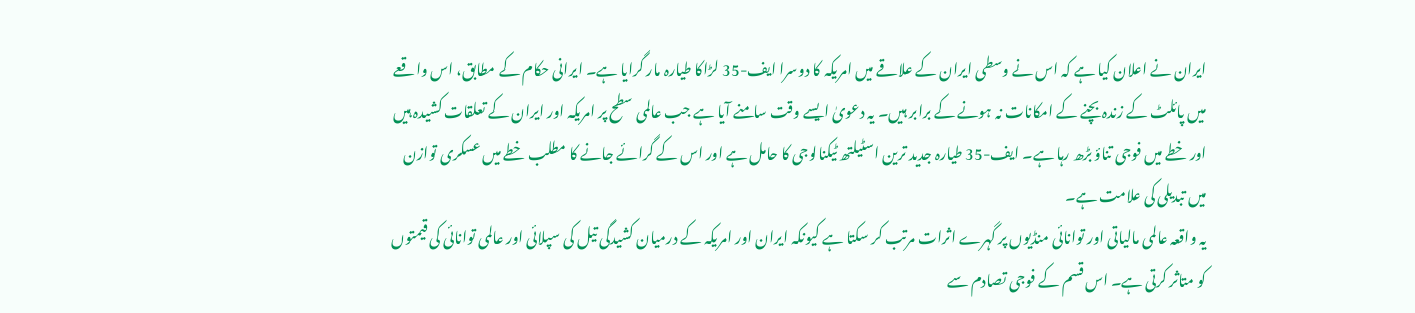ایران نے اعلان کیا ہے کہ اس نے وسطی ایران کے علاقے میں امریکہ کا دوسرا ایف-35 لڑاکا طیارہ مار گرایا ہے۔ ایرانی حکام کے مطابق، اس واقعے میں پائلٹ کے زندہ بچنے کے امکانات نہ ہونے کے برابر ہیں۔ یہ دعویٰ ایسے وقت سامنے آیا ہے جب عالمی سطح پر امریکہ اور ایران کے تعلقات کشیدہ ہیں اور خطے میں فوجی تناؤ بڑھ رہا ہے۔ ایف-35 طیارہ جدید ترین اسٹیلتھ ٹیکنالوجی کا حامل ہے اور اس کے گرائے جانے کا مطلب خطے میں عسکری توازن میں تبدیلی کی علامت ہے۔
یہ واقعہ عالمی مالیاتی اور توانائی منڈیوں پر گہرے اثرات مرتب کر سکتا ہے کیونکہ ایران اور امریکہ کے درمیان کشیدگی تیل کی سپلائی اور عالمی توانائی کی قیمتوں کو متاثر کرتی ہے۔ اس قسم کے فوجی تصادم سے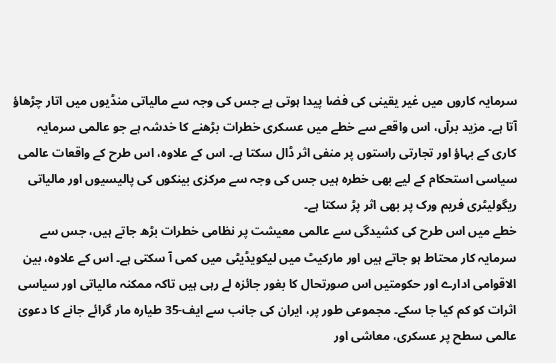سرمایہ کاروں میں غیر یقینی کی فضا پیدا ہوتی ہے جس کی وجہ سے مالیاتی منڈیوں میں اتار چڑھاؤ آتا ہے۔ مزید برآں، اس واقعے سے خطے میں عسکری خطرات بڑھنے کا خدشہ ہے جو عالمی سرمایہ کاری کے بہاؤ اور تجارتی راستوں پر منفی اثر ڈال سکتا ہے۔ اس کے علاوہ، اس طرح کے واقعات عالمی سیاسی استحکام کے لیے بھی خطرہ ہیں جس کی وجہ سے مرکزی بینکوں کی پالیسیوں اور مالیاتی ریگولیٹری فریم ورک پر بھی اثر پڑ سکتا ہے۔
خطے میں اس طرح کی کشیدگی سے عالمی معیشت پر نظامی خطرات بڑھ جاتے ہیں، جس سے سرمایہ کار محتاط ہو جاتے ہیں اور مارکیٹ میں لیکویڈیٹی میں کمی آ سکتی ہے۔ اس کے علاوہ، بین الاقوامی ادارے اور حکومتیں اس صورتحال کا بغور جائزہ لے رہی ہیں تاکہ ممکنہ مالیاتی اور سیاسی اثرات کو کم کیا جا سکے۔ مجموعی طور پر، ایران کی جانب سے ایف-35 طیارہ مار گرائے جانے کا دعویٰ عالمی سطح پر عسکری، معاشی اور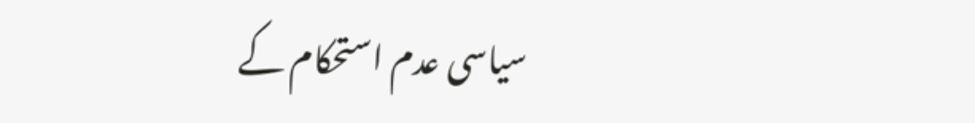سیاسی عدم استحکام کے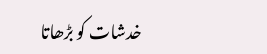خدشات کو بڑھاتا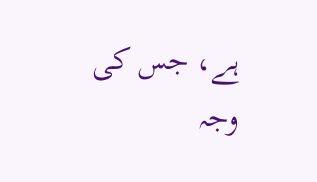ہے، جس کی وجہ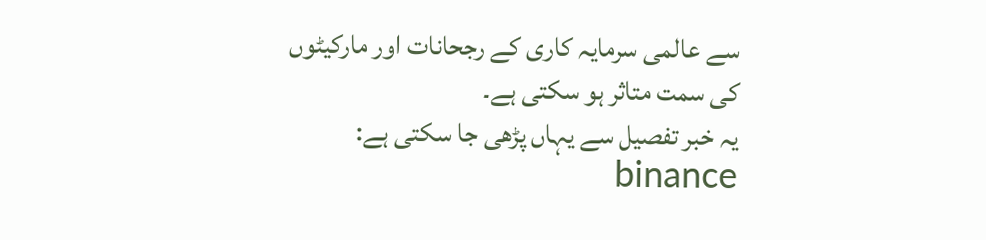سے عالمی سرمایہ کاری کے رجحانات اور مارکیٹوں کی سمت متاثر ہو سکتی ہے۔
یہ خبر تفصیل سے یہاں پڑھی جا سکتی ہے: binance